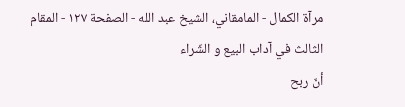مرآة الكمال - المامقاني، الشيخ عبد الله - الصفحة ١٢٧ - المقام الثالث في آداب البيع و الشّراء
أنّ ربح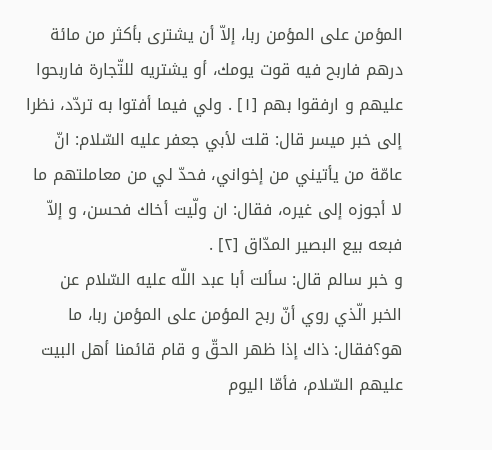المؤمن على المؤمن ربا، إلاّ أن يشترى بأكثر من مائة درهم فاربح فيه قوت يومك، أو يشتريه للتّجارة فاربحوا عليهم و ارفقوا بهم [١] . ولي فيما أفتوا به تردّد، نظرا إلى خبر ميسر قال: قلت لأبي جعفر عليه السّلام: انّ عامّة من يأتيني من إخواني، فحدّ لي من معاملتهم ما لا أجوزه إلى غيره، فقال: ان ولّيت أخاك فحسن، و إلاّ فبعه بيع البصير المدّاق [٢] .
و خبر سالم قال: سألت أبا عبد اللّه عليه السّلام عن الخبر الّذي روي أنّ ربح المؤمن على المؤمن ربا، ما هو؟فقال: ذاك إذا ظهر الحقّ و قام قائمنا أهل البيت عليهم السّلام، فأمّا اليوم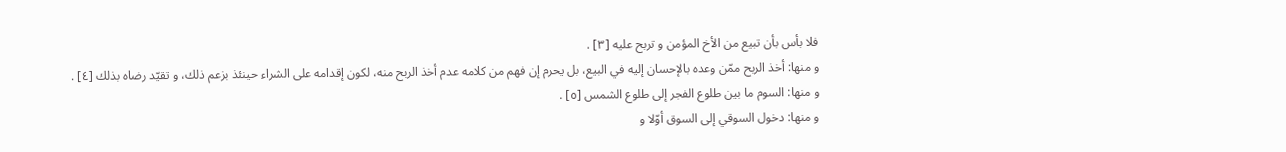فلا بأس بأن تبيع من الأخ المؤمن و تربح عليه [٣] .
و منها: أخذ الربح ممّن وعده بالإحسان إليه في البيع، بل يحرم إن فهم من كلامه عدم أخذ الربح منه، لكون إقدامه على الشراء حينئذ بزعم ذلك، و تقيّد رضاه بذلك [٤] .
و منها: السوم ما بين طلوع الفجر إلى طلوع الشمس [٥] .
و منها: دخول السوقي إلى السوق أوّلا و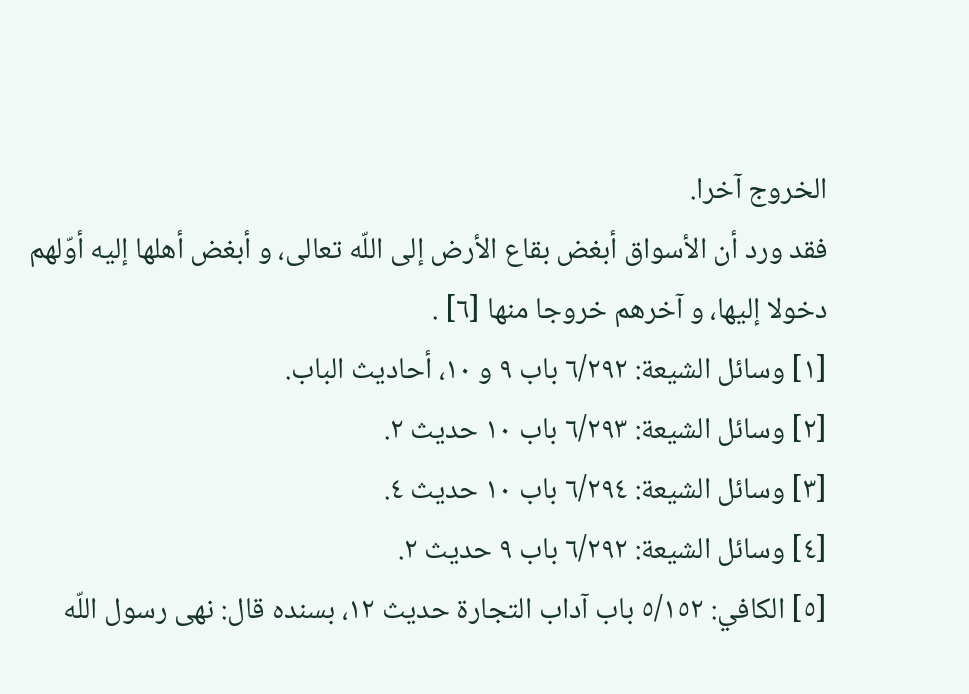الخروج آخرا.
فقد ورد أن الأسواق أبغض بقاع الأرض إلى اللّه تعالى، و أبغض أهلها إليه أوّلهم دخولا إليها، و آخرهم خروجا منها [٦] .
[١] وسائل الشيعة: ٦/٢٩٢ باب ٩ و ١٠، أحاديث الباب.
[٢] وسائل الشيعة: ٦/٢٩٣ باب ١٠ حديث ٢.
[٣] وسائل الشيعة: ٦/٢٩٤ باب ١٠ حديث ٤.
[٤] وسائل الشيعة: ٦/٢٩٢ باب ٩ حديث ٢.
[٥] الكافي: ٥/١٥٢ باب آداب التجارة حديث ١٢، بسنده قال: نهى رسول اللّه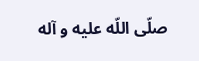صلّى اللّه عليه و آله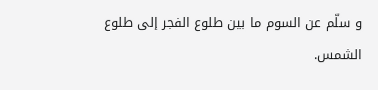و سلّم عن السوم ما بين طلوع الفجر إلى طلوع الشمس.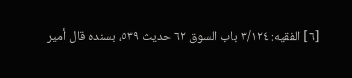[٦] الفقيه: ٣/١٢٤ باب السوق ٦٢ حديث ٥٣٩، بسنده قال أمير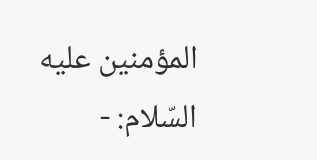المؤمنين عليه السّلام: -